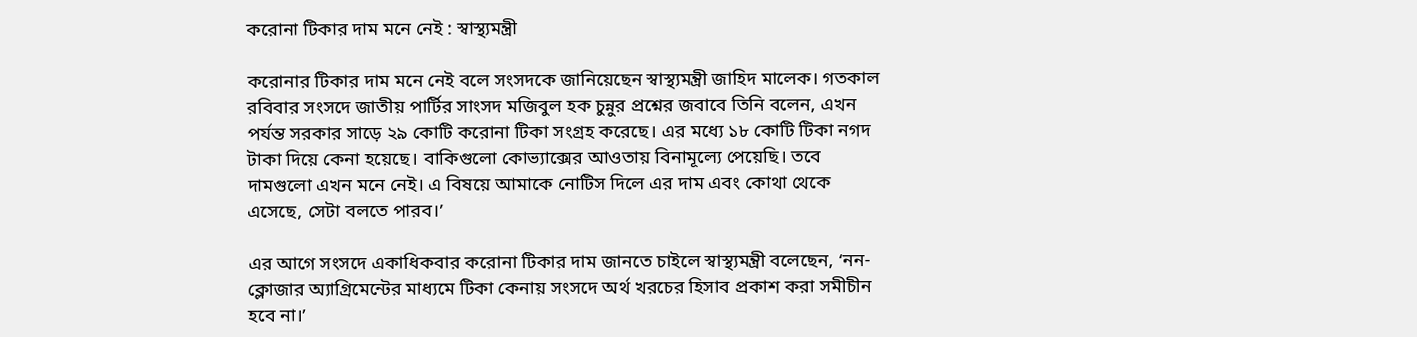করোনা টিকার দাম মনে নেই : স্বাস্থ্যমন্ত্রী

করোনার টিকার দাম মনে নেই বলে সংসদকে জানিয়েছেন স্বাস্থ্যমন্ত্রী জাহিদ মালেক। গতকাল রবিবার সংসদে জাতীয় পার্টির সাংসদ মজিবুল হক চুন্নুর প্রশ্নের জবাবে তিনি বলেন, এখন পর্যন্ত সরকার সাড়ে ২৯ কোটি করোনা টিকা সংগ্রহ করেছে। এর মধ্যে ১৮ কোটি টিকা নগদ টাকা দিয়ে কেনা হয়েছে। বাকিগুলো কোভ্যাক্সের আওতায় বিনামূল্যে পেয়েছি। তবে দামগুলো এখন মনে নেই। এ বিষয়ে আমাকে নোটিস দিলে এর দাম এবং কোথা থেকে এসেছে, সেটা বলতে পারব।’

এর আগে সংসদে একাধিকবার করোনা টিকার দাম জানতে চাইলে স্বাস্থ্যমন্ত্রী বলেছেন, ‘নন-ক্লোজার অ্যাগ্রিমেন্টের মাধ্যমে টিকা কেনায় সংসদে অর্থ খরচের হিসাব প্রকাশ করা সমীচীন হবে না।’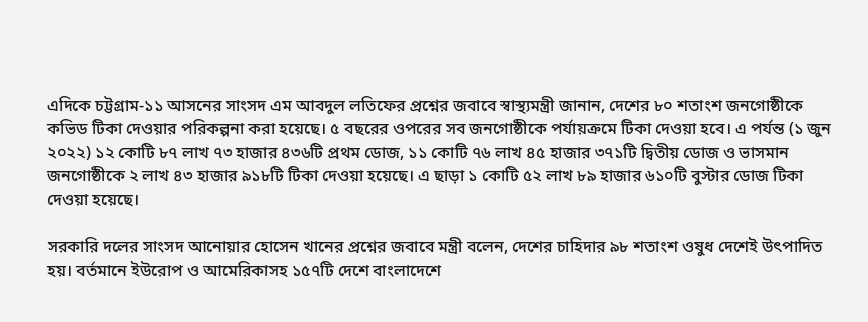এদিকে চট্টগ্রাম-১১ আসনের সাংসদ এম আবদুল লতিফের প্রশ্নের জবাবে স্বাস্থ্যমন্ত্রী জানান, দেশের ৮০ শতাংশ জনগোষ্ঠীকে কভিড টিকা দেওয়ার পরিকল্পনা করা হয়েছে। ৫ বছরের ওপরের সব জনগোষ্ঠীকে পর্যায়ক্রমে টিকা দেওয়া হবে। এ পর্যন্ত (১ জুন ২০২২) ১২ কোটি ৮৭ লাখ ৭৩ হাজার ৪৩৬টি প্রথম ডোজ, ১১ কোটি ৭৬ লাখ ৪৫ হাজার ৩৭১টি দ্বিতীয় ডোজ ও ভাসমান জনগোষ্ঠীকে ২ লাখ ৪৩ হাজার ৯১৮টি টিকা দেওয়া হয়েছে। এ ছাড়া ১ কোটি ৫২ লাখ ৮৯ হাজার ৬১০টি বুস্টার ডোজ টিকা দেওয়া হয়েছে।

সরকারি দলের সাংসদ আনোয়ার হোসেন খানের প্রশ্নের জবাবে মন্ত্রী বলেন, দেশের চাহিদার ৯৮ শতাংশ ওষুধ দেশেই উৎপাদিত হয়। বর্তমানে ইউরোপ ও আমেরিকাসহ ১৫৭টি দেশে বাংলাদেশে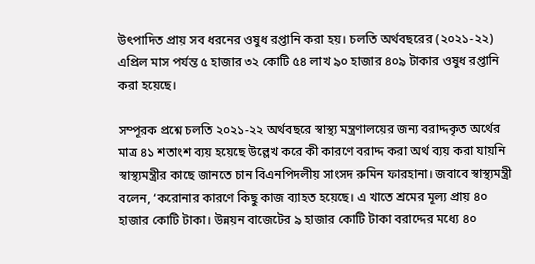উৎপাদিত প্রায় সব ধরনের ওষুধ রপ্তানি করা হয়। চলতি অর্থবছরের (২০২১-২২) এপ্রিল মাস পর্যন্ত ৫ হাজার ৩২ কোটি ৫৪ লাখ ৯০ হাজার ৪০৯ টাকার ওষুধ রপ্তানি করা হয়েছে।

সম্পূরক প্রশ্নে চলতি ২০২১-২২ অর্থবছরে স্বাস্থ্য মন্ত্রণালয়ের জন্য বরাদ্দকৃত অর্থের মাত্র ৪১ শতাংশ ব্যয় হয়েছে উল্লেখ করে কী কারণে বরাদ্দ করা অর্থ ব্যয় করা যায়নি স্বাস্থ্যমন্ত্রীর কাছে জানতে চান বিএনপিদলীয় সাংসদ রুমিন ফারহানা। জবাবে স্বাস্থ্যমন্ত্রী বলেন, ‘করোনার কারণে কিছু কাজ ব্যাহত হয়েছে। এ খাতে শ্রমের মূল্য প্রায় ৪০ হাজার কোটি টাকা। উন্নয়ন বাজেটের ৯ হাজার কোটি টাকা বরাদ্দের মধ্যে ৪০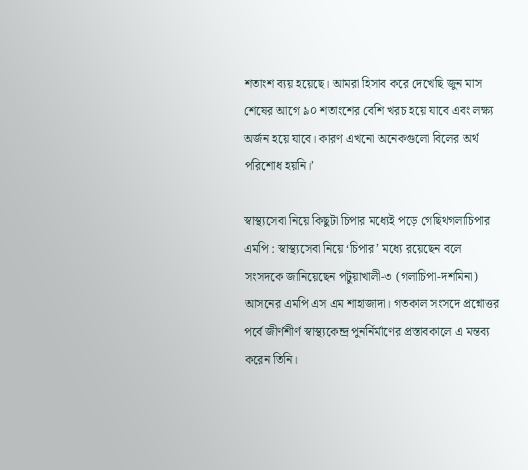শতাংশ ব্যয় হয়েছে। আমরা হিসাব করে দেখেছি জুন মাস শেষের আগে ৯০ শতাংশের বেশি খরচ হয়ে যাবে এবং লক্ষ্য অর্জন হয়ে যাবে। কারণ এখনো অনেকগুলো বিলের অর্থ পরিশোধ হয়নি।’

স্বাস্থ্যসেবা নিয়ে কিছুটা চিপার মধ্যেই পড়ে গেছিথগলাচিপার এমপি : স্বাস্থ্যসেবা নিয়ে ‘চিপার’ মধ্যে রয়েছেন বলে সংসদকে জানিয়েছেন পটুয়াখালী-৩ (গলাচিপা-দশমিনা) আসনের এমপি এস এম শাহাজাদা। গতকাল সংসদে প্রশ্নোত্তর পর্বে জীর্ণশীর্ণ স্বাস্থ্যকেন্দ্র পুনর্নির্মাণের প্রস্তাবকালে এ মন্তব্য করেন তিনি।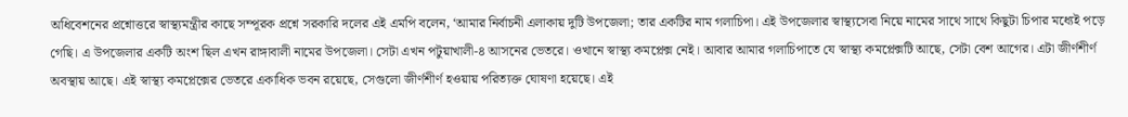অধিবেশনের প্রশ্নোত্তরে স্বাস্থ্যমন্ত্রীর কাছে সম্পূরক প্রশ্নে সরকারি দলের এই এমপি বলেন, ‘আমার নির্বাচনী এলাকায় দুটি উপজেলা; তার একটির নাম গলাচিপা। এই উপজেলার স্বাস্থ্যসেবা নিয়ে নামের সাথে সাথে কিছুটা চিপার মধ্যেই পড়ে গেছি। এ উপজেলার একটি অংশ ছিল এখন রাঙ্গাবালী নামের উপজেলা। সেটা এখন পটুয়াখালী-৪ আসনের ভেতরে। ওখানে স্বাস্থ্য কমপ্লেক্স নেই। আবার আমার গলাচিপাতে যে স্বাস্থ্য কমপ্লেক্সটি আছে, সেটা বেশ আগের। এটা জীর্ণশীর্ণ অবস্থায় আছে। এই স্বাস্থ্য কমপ্লেক্সের ভেতরে একাধিক ভবন রয়েছে, সেগুলো জীর্ণশীর্ণ হওয়ায় পরিত্যক্ত ঘোষণা হয়েছে। এই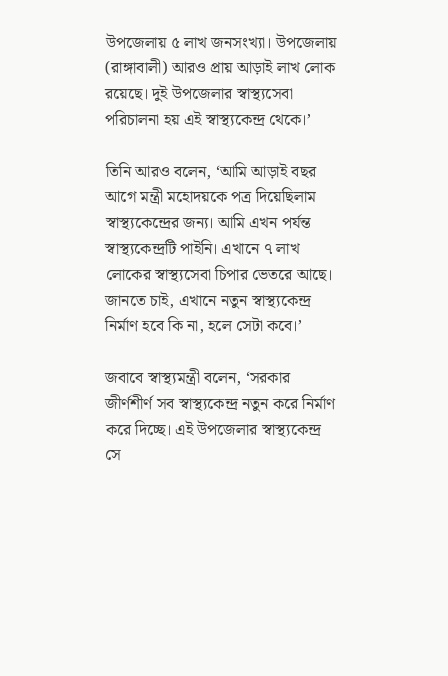উপজেলায় ৫ লাখ জনসংখ্যা। উপজেলায় (রাঙ্গাবালী) আরও প্রায় আড়াই লাখ লোক রয়েছে। দুই উপজেলার স্বাস্থ্যসেবা পরিচালনা হয় এই স্বাস্থ্যকেন্দ্র থেকে।’

তিনি আরও বলেন, ‘আমি আড়াই বছর আগে মন্ত্রী মহোদয়কে পত্র দিয়েছিলাম স্বাস্থ্যকেন্দ্রের জন্য। আমি এখন পর্যন্ত স্বাস্থ্যকেন্দ্রটি পাইনি। এখানে ৭ লাখ লোকের স্বাস্থ্যসেবা চিপার ভেতরে আছে। জানতে চাই, এখানে নতুন স্বাস্থ্যকেন্দ্র নির্মাণ হবে কি না, হলে সেটা কবে।’

জবাবে স্বাস্থ্যমন্ত্রী বলেন, ‘সরকার জীর্ণশীর্ণ সব স্বাস্থ্যকেন্দ্র নতুন করে নির্মাণ করে দিচ্ছে। এই উপজেলার স্বাস্থ্যকেন্দ্র সে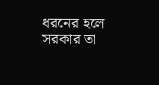ধরনের হলে সরকার তা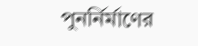পুনর্নির্মাণের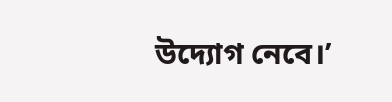উদ্যোগ নেবে।’